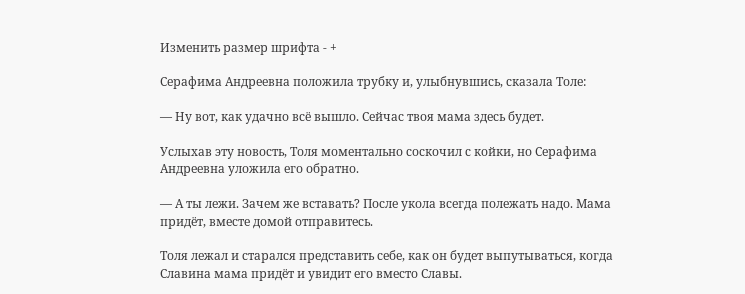Изменить размер шрифта - +

Серафима Андреевна положила трубку и, улыбнувшись, сказала Толе:

— Ну вот, как удачно всё вышло. Сейчас твоя мама здесь будет.

Услыхав эту новость, Толя моментально соскочил с койки, но Серафима Андреевна уложила его обратно.

— А ты лежи. Зачем же вставать? После укола всегда полежать надо. Мама придёт, вместе домой отправитесь.

Толя лежал и старался представить себе, как он будет выпутываться, когда Славина мама придёт и увидит его вместо Славы.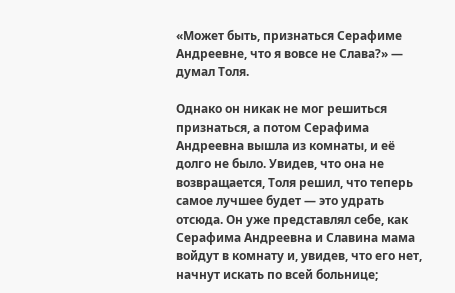«Может быть, признаться Серафиме Андреевне, что я вовсе не Слава?» — думал Толя.

Однако он никак не мог решиться признаться, а потом Серафима Андреевна вышла из комнаты, и её долго не было. Увидев, что она не возвращается, Толя решил, что теперь самое лучшее будет — это удрать отсюда. Он уже представлял себе, как Серафима Андреевна и Славина мама войдут в комнату и, увидев, что его нет, начнут искать по всей больнице;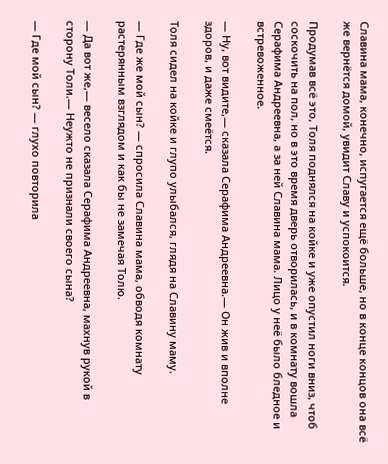Славина мама, конечно, испугается ещё больше, но в конце концов она всё же вернётся домой, увидит Славу и успокоится.

Продумав всё это, Толя поднялся на койке и уже опустил ноги вниз, чтоб соскочить на пол, но в это время дверь отворилась, и в комнату вошла Серафима Андреевна, а за ней Славина мама. Лицо у неё было бледное и встревоженное.

— Ну, вот видите,— сказала Серафима Андреевна.— Он жив и вполне здоров, и даже смеётся.

Толя сидел на койке и глупо улыбался, глядя на Славину маму.

— Где же мой сын? — спросила Славина мама, обводя комнату растерянным взглядом и как бы не замечая Толю.

— Да вот же,— весело сказала Серафима Андреевна, махнув рукой в сторону Толи.— Неужто не признали своего сына?

— Где мой сын? — глухо повторила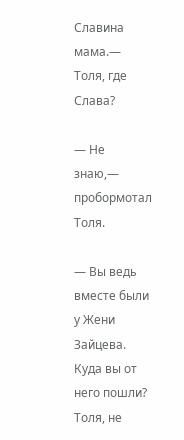Славина мама.— Толя, где Слава?

— Не знаю,— пробормотал Толя.

— Вы ведь вместе были у Жени Зайцева. Куда вы от него пошли? Толя, не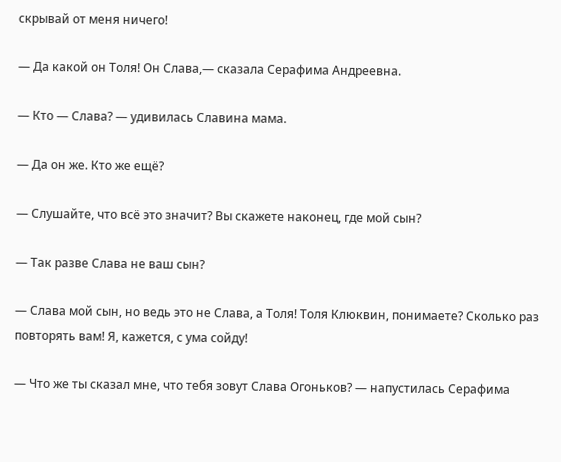скрывай от меня ничего!

— Да какой он Толя! Он Слава,— сказала Серафима Андреевна.

— Кто — Слава? — удивилась Славина мама.

— Да он же. Кто же ещё?

— Слушайте, что всё это значит? Вы скажете наконец, где мой сын?

— Так разве Слава не ваш сын?

— Слава мой сын, но ведь это не Слава, а Толя! Толя Клюквин, понимаете? Сколько раз повторять вам! Я, кажется, с ума сойду!

— Что же ты сказал мне, что тебя зовут Слава Огоньков? — напустилась Серафима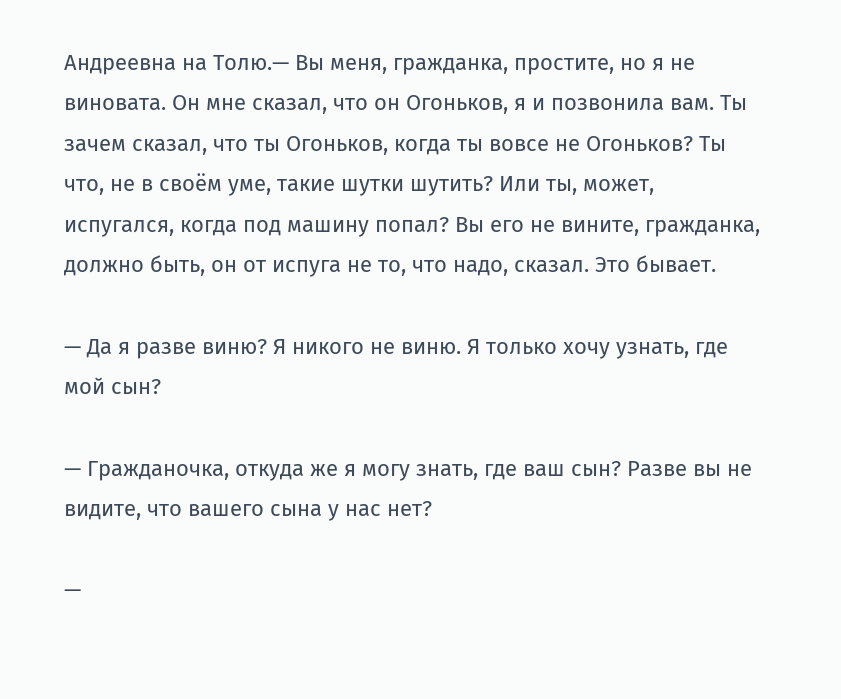Андреевна на Толю.— Вы меня, гражданка, простите, но я не виновата. Он мне сказал, что он Огоньков, я и позвонила вам. Ты зачем сказал, что ты Огоньков, когда ты вовсе не Огоньков? Ты что, не в своём уме, такие шутки шутить? Или ты, может, испугался, когда под машину попал? Вы его не вините, гражданка, должно быть, он от испуга не то, что надо, сказал. Это бывает.

— Да я разве виню? Я никого не виню. Я только хочу узнать, где мой сын?

— Гражданочка, откуда же я могу знать, где ваш сын? Разве вы не видите, что вашего сына у нас нет?

—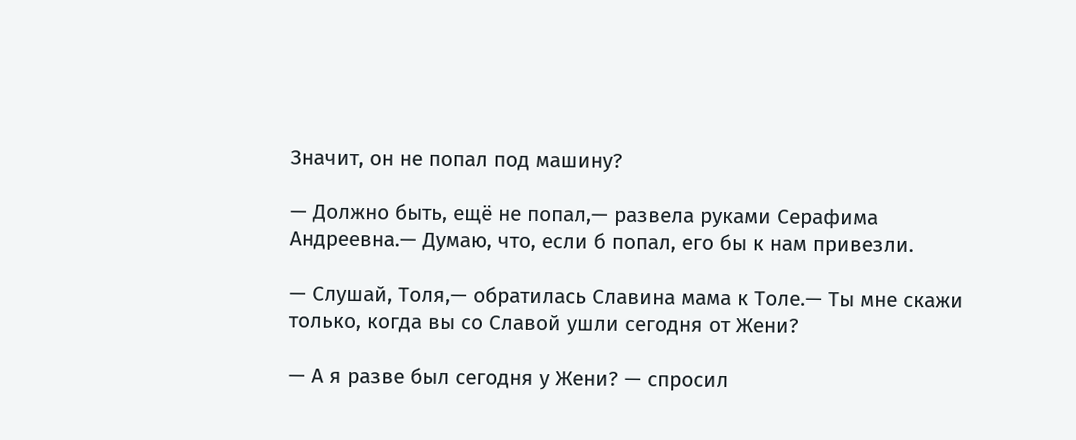Значит, он не попал под машину?

— Должно быть, ещё не попал,— развела руками Серафима Андреевна.— Думаю, что, если б попал, его бы к нам привезли.

— Слушай, Толя,— обратилась Славина мама к Толе.— Ты мне скажи только, когда вы со Славой ушли сегодня от Жени?

— А я разве был сегодня у Жени? — спросил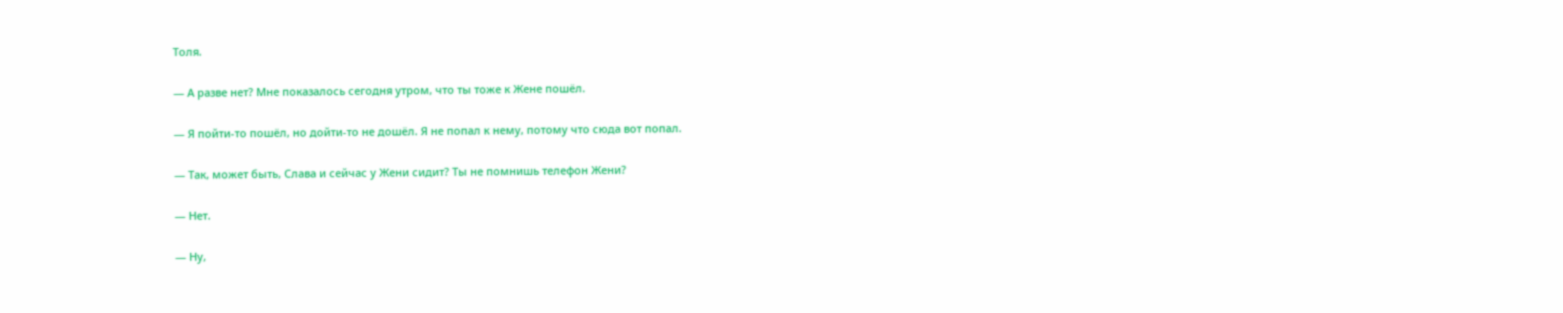Толя.

— А разве нет? Мне показалось сегодня утром, что ты тоже к Жене пошёл.

— Я пойти-то пошёл, но дойти-то не дошёл. Я не попал к нему, потому что сюда вот попал.

— Так, может быть, Слава и сейчас у Жени сидит? Ты не помнишь телефон Жени?

— Нет.

— Ну,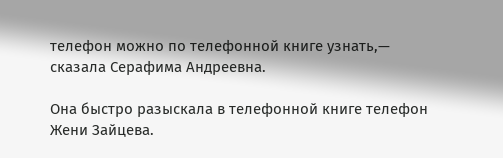телефон можно по телефонной книге узнать,— сказала Серафима Андреевна.

Она быстро разыскала в телефонной книге телефон Жени Зайцева.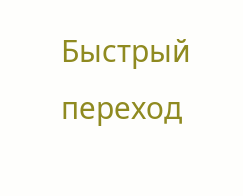Быстрый переход